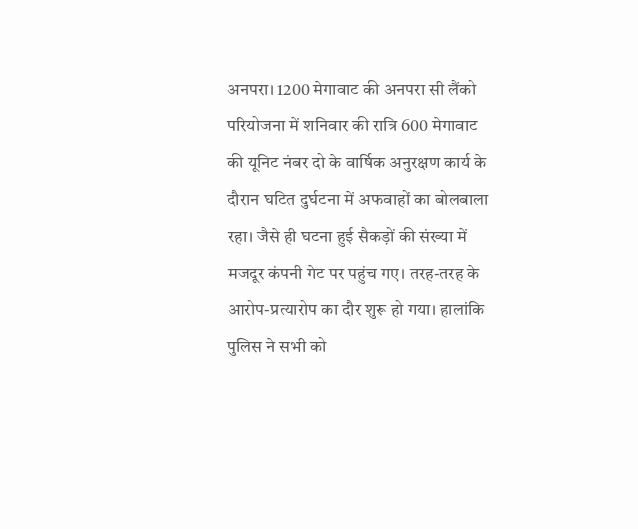अनपरा। 1200 मेगावाट की अनपरा सी लैंको परियोजना में शनिवार की रात्रि 600 मेगावाट की यूनिट नंबर दो के वार्षिक अनुरक्षण कार्य के दौरान घटित दुर्घटना में अफवाहों का बोलबाला रहा। जैसे ही घटना हुई सैकड़ों की संख्या में मजदूर कंपनी गेट पर पहुंच गए। तरह-तरह के आरोप-प्रत्यारोप का दौर शुरू हो गया। हालांकि पुलिस ने सभी को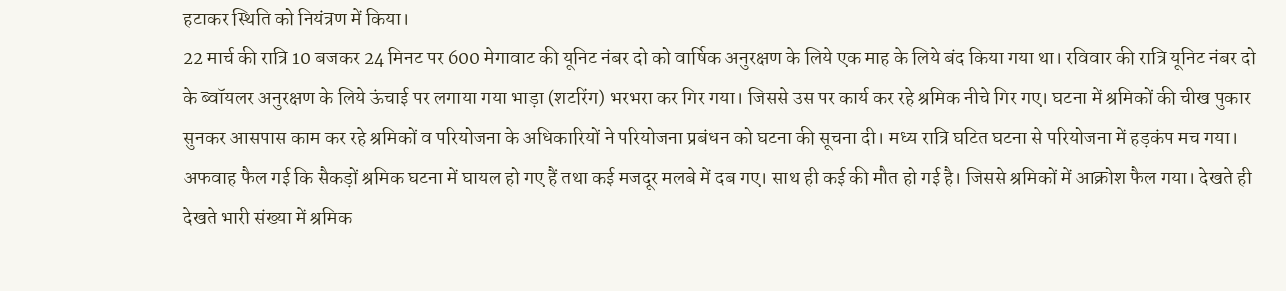हटाकर स्थिति को नियंत्रण में किया।
22 मार्च की रात्रि 10 बजकर 24 मिनट पर 600 मेगावाट की यूनिट नंबर दो को वार्षिक अनुरक्षण के लिये एक माह के लिये बंद किया गया था। रविवार की रात्रि यूनिट नंबर दो के ब्वॉयलर अनुरक्षण के लिये ऊंचाई पर लगाया गया भाड़ा (शटरिंग) भरभरा कर गिर गया। जिससे उस पर कार्य कर रहे श्रमिक नीचे गिर गए। घटना में श्रमिकों की चीख पुकार सुनकर आसपास काम कर रहे श्रमिकों व परियोजना के अधिकारियों ने परियोजना प्रबंधन को घटना की सूचना दी। मध्य रात्रि घटित घटना से परियोजना में हड़कंप मच गया। अफवाह फैल गई कि सैकड़ों श्रमिक घटना में घायल हो गए हैं तथा कई मजदूर मलबे में दब गए। साथ ही कई की मौत हो गई है। जिससे श्रमिकों में आक्रोश फैल गया। देखते ही देखते भारी संख्या में श्रमिक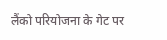लैंको परियोजना के गेट पर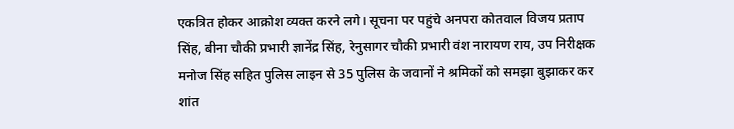एकत्रित होकर आक्रोश व्यक्त करने लगे। सूचना पर पहुंचे अनपरा कोतवाल विजय प्रताप सिंह, बीना चौकी प्रभारी ज्ञानेंद्र सिंह, रेनुसागर चौकी प्रभारी वंश नारायण राय, उप निरीक्षक मनोज सिंह सहित पुलिस लाइन से 35 पुलिस के जवानों ने श्रमिकों को समझा बुझाकर कर शांत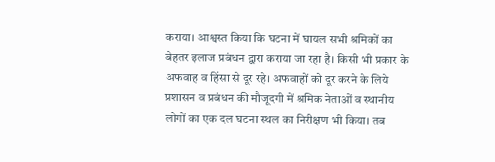कराया। आश्वस्त किया कि घटना में घायल सभी श्रमिकों का बेहतर इलाज प्रबंधन द्वारा कराया जा रहा है। किसी भी प्रकार के अफवाह व हिंसा से दूर रहे। अफवाहों को दूर करने के लिये प्रशासन व प्रबंधन की मौजूदगी में श्रमिक नेताओं व स्थानीय लोगों का एक दल घटना स्थल का निरीक्षण भी किया। तब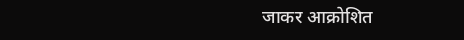जाकर आक्रोशित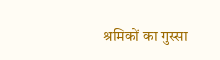श्रमिकों का गुस्सा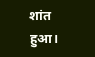शांत हुआ।